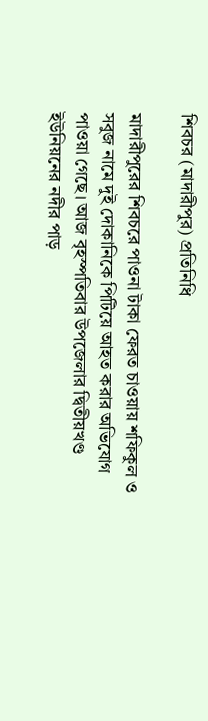শিবচর (মাদারীপুর) প্রতিনিধি

মাদারীপুরের শিবচরে পাওনা টাকা ফেরত চাওয়ায় শফিকুল ও সবুজ নামে দুই দোকানিকে পিটিয়ে আহত করার অভিযোগ পাওয়া গেছে। আজ বৃহস্পতিবার উপজেলার দ্বিতীয়খণ্ড ইউনিয়নের নদীর পাড়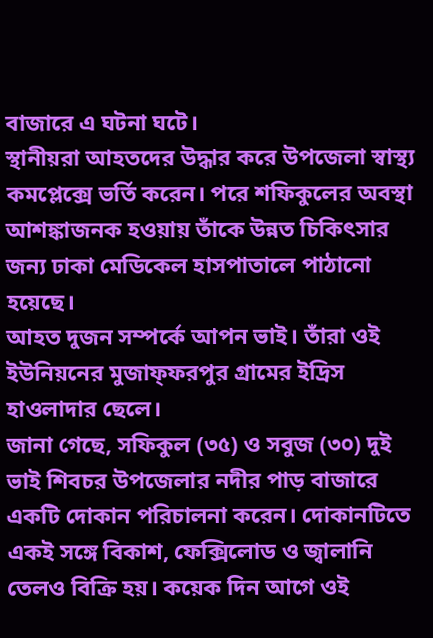বাজারে এ ঘটনা ঘটে।
স্থানীয়রা আহতদের উদ্ধার করে উপজেলা স্বাস্থ্য কমপ্লেক্সে ভর্তি করেন। পরে শফিকুলের অবস্থা আশঙ্কাজনক হওয়ায় তাঁকে উন্নত চিকিৎসার জন্য ঢাকা মেডিকেল হাসপাতালে পাঠানো হয়েছে।
আহত দুজন সম্পর্কে আপন ভাই। তাঁরা ওই ইউনিয়নের মুজাফ্ফরপুর গ্রামের ইদ্রিস হাওলাদার ছেলে।
জানা গেছে, সফিকুল (৩৫) ও সবুজ (৩০) দুই ভাই শিবচর উপজেলার নদীর পাড় বাজারে একটি দোকান পরিচালনা করেন। দোকানটিতে একই সঙ্গে বিকাশ, ফেক্সিলোড ও জ্বালানি তেলও বিক্রি হয়। কয়েক দিন আগে ওই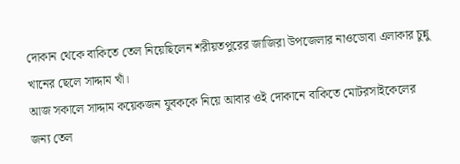দোকান থেকে বাকিতে তেল নিয়েছিলেন শরীয়তপুরের জাজিরা উপজেলার নাওডোবা এলাকার চুন্নু খানের ছেলে সাদ্দাম খাঁ।
আজ সকালে সাদ্দাম কয়েকজন যুবককে নিয়ে আবার ওই দোকানে বাকিতে মোটরসাইকেলের জন্য তেল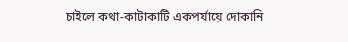চাইলে কথা-কাটাকাটি একপর্যায়ে দোকানি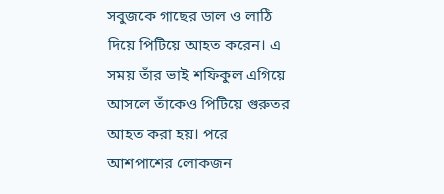সবুজকে গাছের ডাল ও লাঠি দিয়ে পিটিয়ে আহত করেন। এ সময় তাঁর ভাই শফিকুল এগিয়ে আসলে তাঁকেও পিটিয়ে গুরুতর আহত করা হয়। পরে আশপাশের লোকজন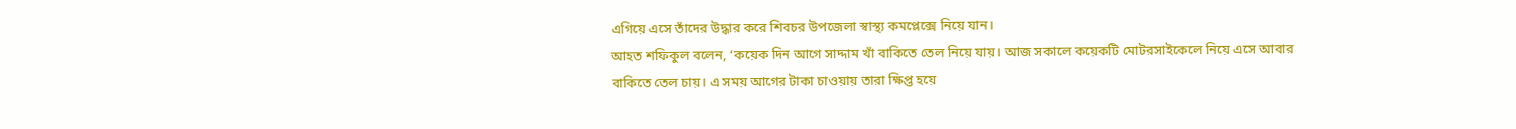এগিয়ে এসে তাঁদের উদ্ধার করে শিবচর উপজেলা স্বাস্থ্য কমপ্লেক্সে নিয়ে যান।
আহত শফিকুল বলেন, ‘কয়েক দিন আগে সাদ্দাম খাঁ বাকিতে তেল নিয়ে যায়। আজ সকালে কয়েকটি মোটরসাইকেলে নিয়ে এসে আবার বাকিতে তেল চায়। এ সময় আগের টাকা চাওয়ায় তারা ক্ষিপ্ত হয়ে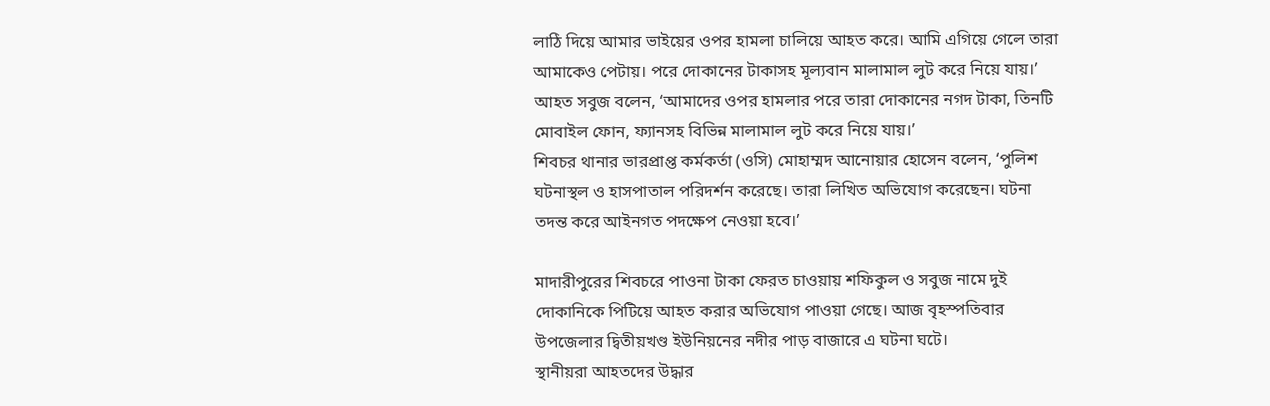লাঠি দিয়ে আমার ভাইয়ের ওপর হামলা চালিয়ে আহত করে। আমি এগিয়ে গেলে তারা আমাকেও পেটায়। পরে দোকানের টাকাসহ মূল্যবান মালামাল লুট করে নিয়ে যায়।’
আহত সবুজ বলেন, ‘আমাদের ওপর হামলার পরে তারা দোকানের নগদ টাকা, তিনটি মোবাইল ফোন, ফ্যানসহ বিভিন্ন মালামাল লুট করে নিয়ে যায়।’
শিবচর থানার ভারপ্রাপ্ত কর্মকর্তা (ওসি) মোহাম্মদ আনোয়ার হোসেন বলেন, ‘পুলিশ ঘটনাস্থল ও হাসপাতাল পরিদর্শন করেছে। তারা লিখিত অভিযোগ করেছেন। ঘটনা তদন্ত করে আইনগত পদক্ষেপ নেওয়া হবে।’

মাদারীপুরের শিবচরে পাওনা টাকা ফেরত চাওয়ায় শফিকুল ও সবুজ নামে দুই দোকানিকে পিটিয়ে আহত করার অভিযোগ পাওয়া গেছে। আজ বৃহস্পতিবার উপজেলার দ্বিতীয়খণ্ড ইউনিয়নের নদীর পাড় বাজারে এ ঘটনা ঘটে।
স্থানীয়রা আহতদের উদ্ধার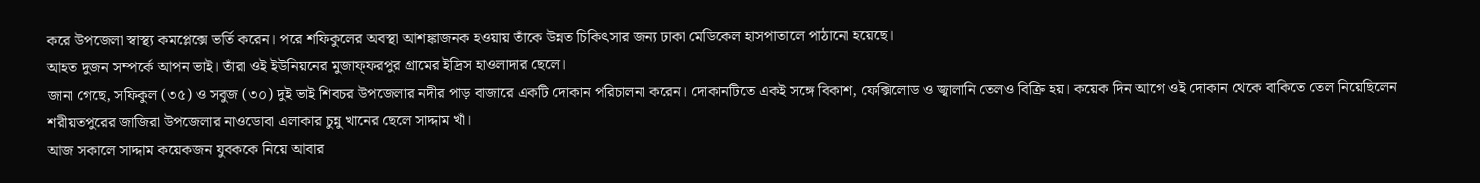করে উপজেলা স্বাস্থ্য কমপ্লেক্সে ভর্তি করেন। পরে শফিকুলের অবস্থা আশঙ্কাজনক হওয়ায় তাঁকে উন্নত চিকিৎসার জন্য ঢাকা মেডিকেল হাসপাতালে পাঠানো হয়েছে।
আহত দুজন সম্পর্কে আপন ভাই। তাঁরা ওই ইউনিয়নের মুজাফ্ফরপুর গ্রামের ইদ্রিস হাওলাদার ছেলে।
জানা গেছে, সফিকুল (৩৫) ও সবুজ (৩০) দুই ভাই শিবচর উপজেলার নদীর পাড় বাজারে একটি দোকান পরিচালনা করেন। দোকানটিতে একই সঙ্গে বিকাশ, ফেক্সিলোড ও জ্বালানি তেলও বিক্রি হয়। কয়েক দিন আগে ওই দোকান থেকে বাকিতে তেল নিয়েছিলেন শরীয়তপুরের জাজিরা উপজেলার নাওডোবা এলাকার চুন্নু খানের ছেলে সাদ্দাম খাঁ।
আজ সকালে সাদ্দাম কয়েকজন যুবককে নিয়ে আবার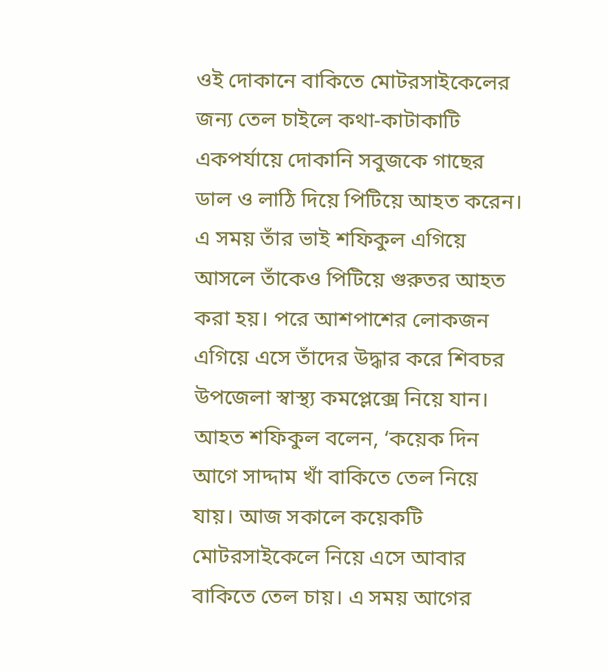ওই দোকানে বাকিতে মোটরসাইকেলের জন্য তেল চাইলে কথা-কাটাকাটি একপর্যায়ে দোকানি সবুজকে গাছের ডাল ও লাঠি দিয়ে পিটিয়ে আহত করেন। এ সময় তাঁর ভাই শফিকুল এগিয়ে আসলে তাঁকেও পিটিয়ে গুরুতর আহত করা হয়। পরে আশপাশের লোকজন এগিয়ে এসে তাঁদের উদ্ধার করে শিবচর উপজেলা স্বাস্থ্য কমপ্লেক্সে নিয়ে যান।
আহত শফিকুল বলেন, ‘কয়েক দিন আগে সাদ্দাম খাঁ বাকিতে তেল নিয়ে যায়। আজ সকালে কয়েকটি মোটরসাইকেলে নিয়ে এসে আবার বাকিতে তেল চায়। এ সময় আগের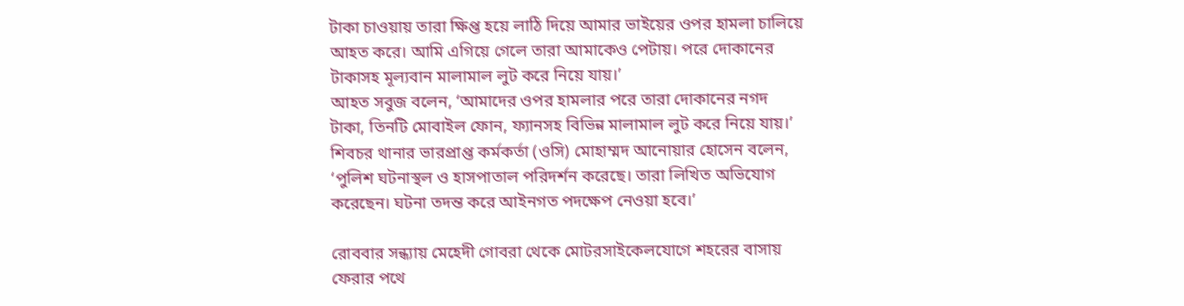টাকা চাওয়ায় তারা ক্ষিপ্ত হয়ে লাঠি দিয়ে আমার ভাইয়ের ওপর হামলা চালিয়ে আহত করে। আমি এগিয়ে গেলে তারা আমাকেও পেটায়। পরে দোকানের টাকাসহ মূল্যবান মালামাল লুট করে নিয়ে যায়।’
আহত সবুজ বলেন, ‘আমাদের ওপর হামলার পরে তারা দোকানের নগদ টাকা, তিনটি মোবাইল ফোন, ফ্যানসহ বিভিন্ন মালামাল লুট করে নিয়ে যায়।’
শিবচর থানার ভারপ্রাপ্ত কর্মকর্তা (ওসি) মোহাম্মদ আনোয়ার হোসেন বলেন, ‘পুলিশ ঘটনাস্থল ও হাসপাতাল পরিদর্শন করেছে। তারা লিখিত অভিযোগ করেছেন। ঘটনা তদন্ত করে আইনগত পদক্ষেপ নেওয়া হবে।’

রোববার সন্ধ্যায় মেহেদী গোবরা থেকে মোটরসাইকেলযোগে শহরের বাসায় ফেরার পথে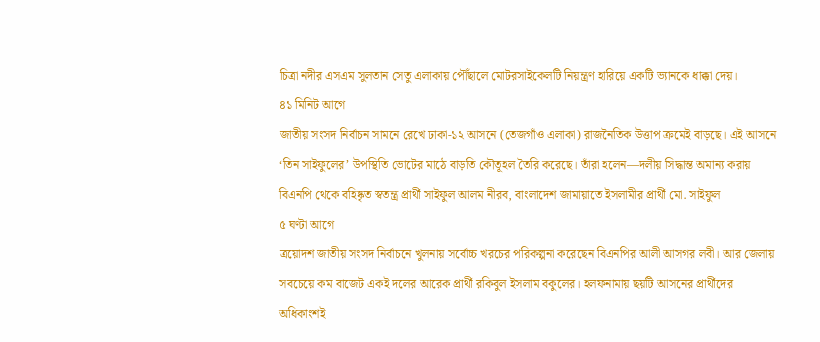চিত্রা নদীর এসএম সুলতান সেতু এলাকায় পৌঁছালে মোটরসাইকেলটি নিয়ন্ত্রণ হারিয়ে একটি ভ্যানকে ধাক্কা দেয়।
৪১ মিনিট আগে
জাতীয় সংসদ নির্বাচন সামনে রেখে ঢাকা-১২ আসনে (তেজগাঁও এলাকা) রাজনৈতিক উত্তাপ ক্রমেই বাড়ছে। এই আসনে ‘তিন সাইফুলের’ উপস্থিতি ভোটের মাঠে বাড়তি কৌতূহল তৈরি করেছে। তাঁরা হলেন—দলীয় সিদ্ধান্ত অমান্য করায় বিএনপি থেকে বহিষ্কৃত স্বতন্ত্র প্রার্থী সাইফুল আলম নীরব, বাংলাদেশ জামায়াতে ইসলামীর প্রার্থী মো. সাইফুল
৫ ঘণ্টা আগে
ত্রয়োদশ জাতীয় সংসদ নির্বাচনে খুলনায় সর্বোচ্চ খরচের পরিকল্পনা করেছেন বিএনপির আলী আসগর লবী। আর জেলায় সবচেয়ে কম বাজেট একই দলের আরেক প্রার্থী রকিবুল ইসলাম বকুলের। হলফনামায় ছয়টি আসনের প্রার্থীদের অধিকাংশই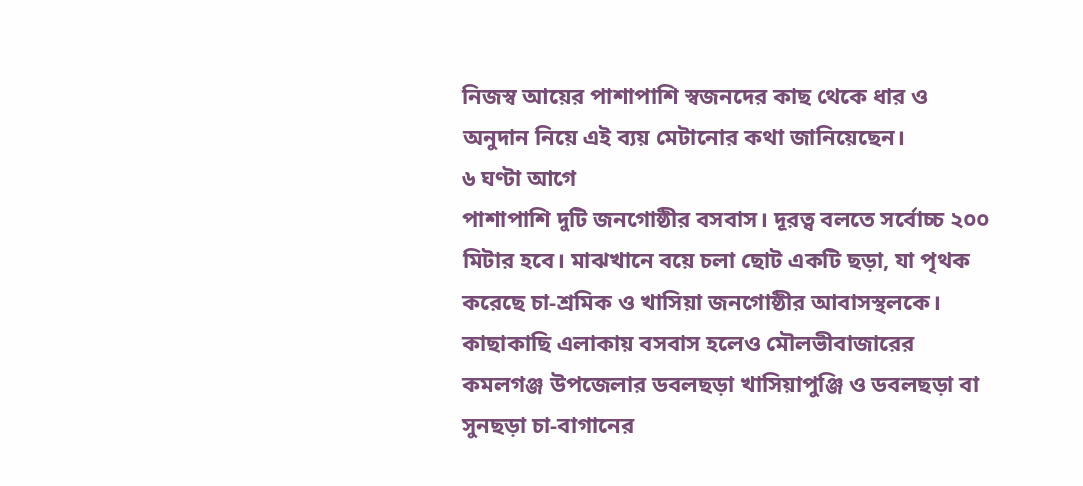নিজস্ব আয়ের পাশাপাশি স্বজনদের কাছ থেকে ধার ও অনুদান নিয়ে এই ব্যয় মেটানোর কথা জানিয়েছেন।
৬ ঘণ্টা আগে
পাশাপাশি দুটি জনগোষ্ঠীর বসবাস। দূরত্ব বলতে সর্বোচ্চ ২০০ মিটার হবে। মাঝখানে বয়ে চলা ছোট একটি ছড়া, যা পৃথক করেছে চা-শ্রমিক ও খাসিয়া জনগোষ্ঠীর আবাসস্থলকে। কাছাকাছি এলাকায় বসবাস হলেও মৌলভীবাজারের কমলগঞ্জ উপজেলার ডবলছড়া খাসিয়াপুঞ্জি ও ডবলছড়া বা সুনছড়া চা-বাগানের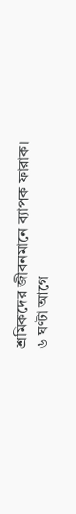শ্রমিকদের জীবনমানে ব্যাপক ফারাক।
৬ ঘণ্টা আগে